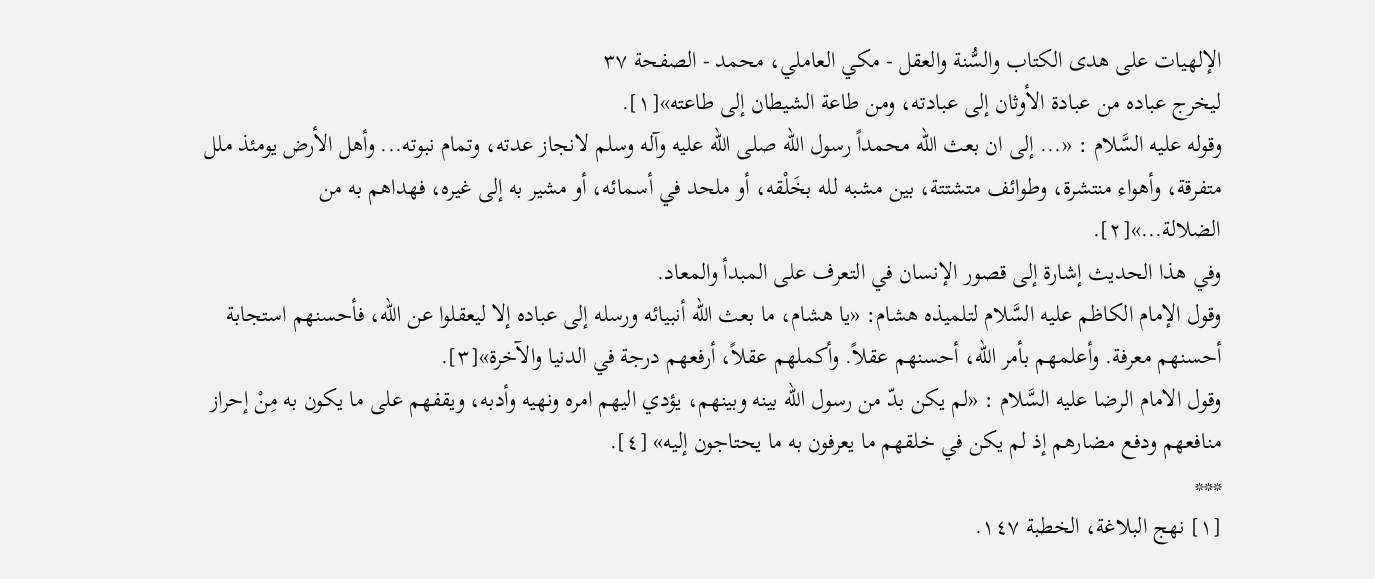الإلهيات على هدى الكتاب والسُّنة والعقل - مكي العاملي، محمد - الصفحة ٣٧
ليخرج عباده من عبادة الأوثان إلى عبادته، ومن طاعة الشيطان إلى طاعته»[١].
وقوله عليه السَّلام : «... إلى ان بعث الله محمداً رسول الله صلى الله عليه وآله وسلم لانجاز عدته، وتمام نبوته... وأهل الأرض يومئذ ملل متفرقة، وأهواء منتشرة، وطوائف متشتتة، بين مشبه لله بخَلْقه، أو ملحد في أسمائه، أو مشير به إلى غيره، فهداهم به من الضلالة...»[٢].
وفي هذا الحديث إشارة إلى قصور الإنسان في التعرف على المبدأ والمعاد.
وقول الإمام الكاظم عليه السَّلام لتلميذه هشام: «يا هشام، ما بعث الله أنبيائه ورسله إلى عباده إلا ليعقلوا عن الله، فأحسنهم استجابة أحسنهم معرفة. وأعلمهم بأمر الله، أحسنهم عقلاً. وأكملهم عقلاً، أرفعهم درجة في الدنيا والآخرة»[٣].
وقول الامام الرضا عليه السَّلام : «لم يكن بدّ من رسول الله بينه وبينهم، يؤدي اليهم امره ونهيه وأدبه، ويقفهم على ما يكون به مِنْ إحراز منافعهم ودفع مضارهم إذ لم يكن في خلقهم ما يعرفون به ما يحتاجون إليه» [٤].
***
[١] نهج البلاغة، الخطبة ١٤٧.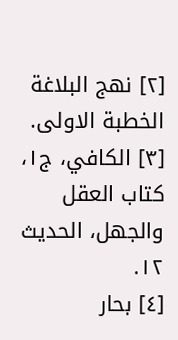[٢] نهج البلاغة الخطبة الاولى.
[٣] الكافي، ج١، كتاب العقل والجهل، الحديث ١٢.
[٤] بحار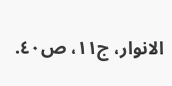الانوار، ج١١، ص٤٠.